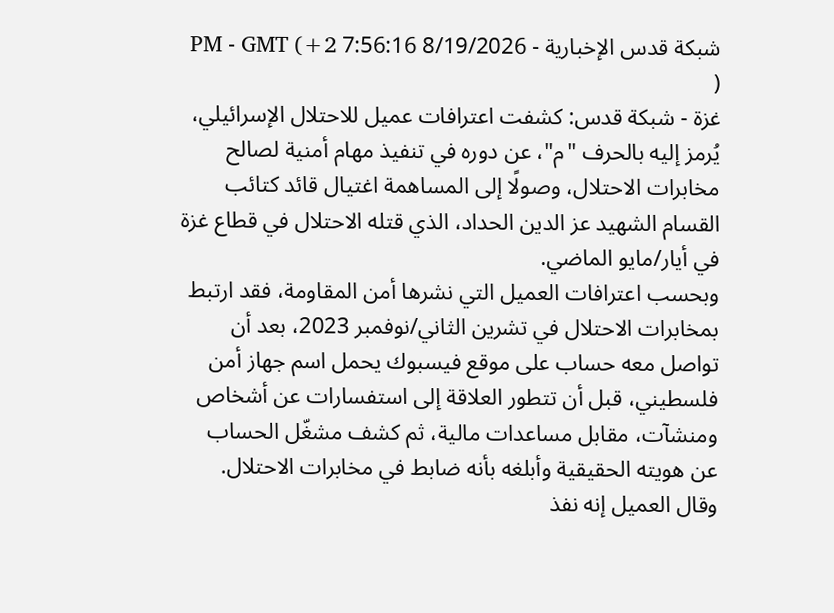شبكة قدس الإخبارية - 8/19/2026 7:56:16 PM - GMT (+2 )
غزة - شبكة قدس: كشفت اعترافات عميل للاحتلال الإسرائيلي، يُرمز إليه بالحرف "م"، عن دوره في تنفيذ مهام أمنية لصالح مخابرات الاحتلال، وصولًا إلى المساهمة اغتيال قائد كتائب القسام الشهيد عز الدين الحداد، الذي قتله الاحتلال في قطاع غزة في أيار/مايو الماضي.
وبحسب اعترافات العميل التي نشرها أمن المقاومة، فقد ارتبط بمخابرات الاحتلال في تشرين الثاني/نوفمبر 2023، بعد أن تواصل معه حساب على موقع فيسبوك يحمل اسم جهاز أمن فلسطيني، قبل أن تتطور العلاقة إلى استفسارات عن أشخاص ومنشآت، مقابل مساعدات مالية، ثم كشف مشغّل الحساب عن هويته الحقيقية وأبلغه بأنه ضابط في مخابرات الاحتلال.
وقال العميل إنه نفذ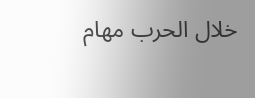خلال الحرب مهام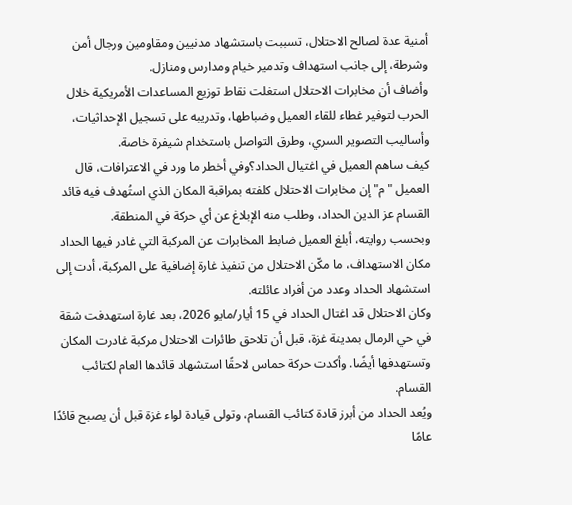أمنية عدة لصالح الاحتلال، تسببت باستشهاد مدنيين ومقاومين ورجال أمن وشرطة، إلى جانب استهداف وتدمير خيام ومدارس ومنازل.
وأضاف أن مخابرات الاحتلال استغلت نقاط توزيع المساعدات الأمريكية خلال الحرب لتوفير غطاء للقاء العميل وضباطها، وتدريبه على تسجيل الإحداثيات، وأساليب التصوير السري، وطرق التواصل باستخدام شيفرة خاصة.
كيف ساهم العميل في اغتيال الحداد؟وفي أخطر ما ورد في الاعترافات، قال العميل "م" إن مخابرات الاحتلال كلفته بمراقبة المكان الذي استُهدف فيه قائد القسام عز الدين الحداد، وطلب منه الإبلاغ عن أي حركة في المنطقة.
وبحسب روايته، أبلغ العميل ضابط المخابرات عن المركبة التي غادر فيها الحداد مكان الاستهداف، ما مكّن الاحتلال من تنفيذ غارة إضافية على المركبة، أدت إلى استشهاد الحداد وعدد من أفراد عائلته.
وكان الاحتلال قد اغتال الحداد في 15 أيار/مايو 2026، بعد غارة استهدفت شقة في حي الرمال بمدينة غزة، قبل أن تلاحق طائرات الاحتلال مركبة غادرت المكان وتستهدفها أيضًا. وأكدت حركة حماس لاحقًا استشهاد قائدها العام لكتائب القسام.
ويُعد الحداد من أبرز قادة كتائب القسام، وتولى قيادة لواء غزة قبل أن يصبح قائدًا عامًا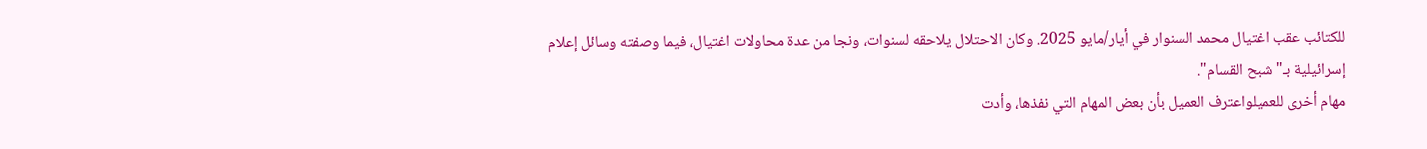للكتائب عقب اغتيال محمد السنوار في أيار/مايو 2025. وكان الاحتلال يلاحقه لسنوات، ونجا من عدة محاولات اغتيال، فيما وصفته وسائل إعلام إسرائيلية بـ"شبح القسام".
مهام أخرى للعميلواعترف العميل بأن بعض المهام التي نفذها، وأدت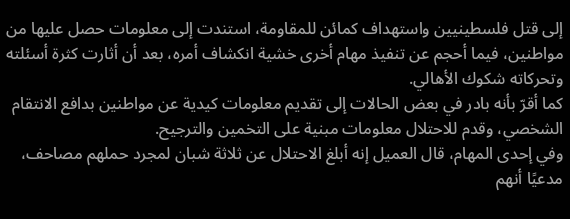إلى قتل فلسطينيين واستهداف كمائن للمقاومة، استندت إلى معلومات حصل عليها من مواطنين، فيما أحجم عن تنفيذ مهام أخرى خشية انكشاف أمره، بعد أن أثارت كثرة أسئلته وتحركاته شكوك الأهالي.
كما أقرّ بأنه بادر في بعض الحالات إلى تقديم معلومات كيدية عن مواطنين بدافع الانتقام الشخصي، وقدم للاحتلال معلومات مبنية على التخمين والترجيح.
وفي إحدى المهام، قال العميل إنه أبلغ الاحتلال عن ثلاثة شبان لمجرد حملهم مصاحف، مدعيًا أنهم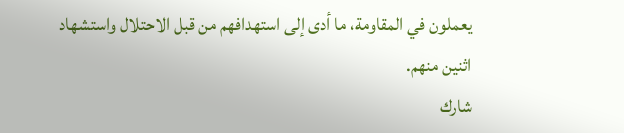يعملون في المقاومة، ما أدى إلى استهدافهم من قبل الاحتلال واستشهاد اثنين منهم.
شارك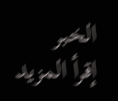الخبر
إقرأ المزيد